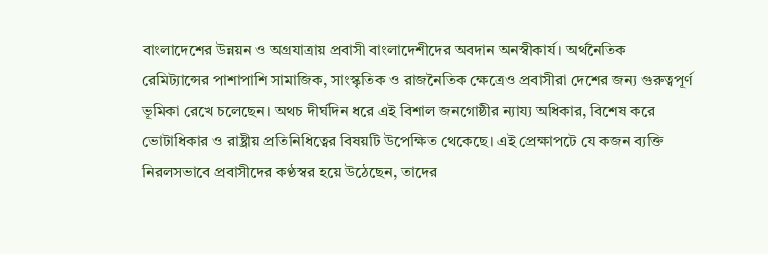বাংলাদেশের উন্নয়ন ও অগ্রযাত্রায় প্রবাসী বাংলাদেশীদের অবদান অনস্বীকার্য। অর্থনৈতিক রেমিট্যান্সের পাশাপাশি সামাজিক, সাংস্কৃতিক ও রাজনৈতিক ক্ষেত্রেও প্রবাসীরা দেশের জন্য গুরুত্বপূর্ণ ভূমিকা রেখে চলেছেন। অথচ দীর্ঘদিন ধরে এই বিশাল জনগোষ্ঠীর ন্যায্য অধিকার, বিশেষ করে ভোটাধিকার ও রাষ্ট্রীয় প্রতিনিধিত্বের বিষয়টি উপেক্ষিত থেকেছে। এই প্রেক্ষাপটে যে কজন ব্যক্তি নিরলসভাবে প্রবাসীদের কণ্ঠস্বর হয়ে উঠেছেন, তাদের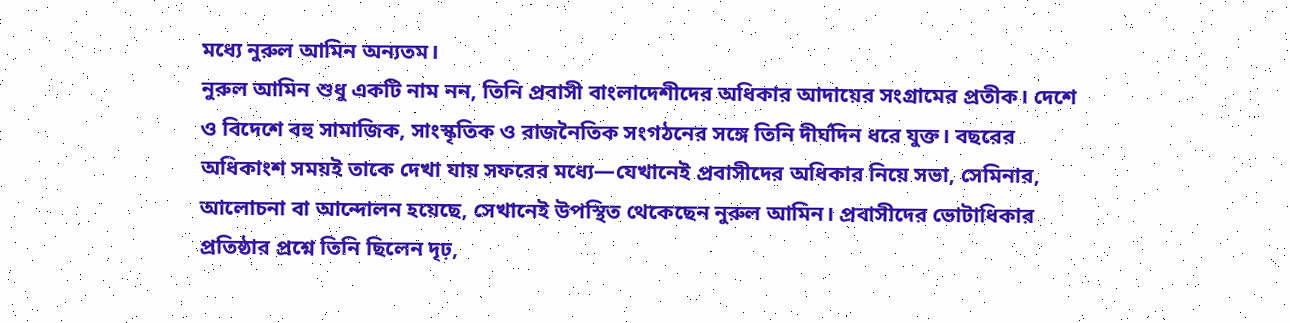মধ্যে নুরুল আমিন অন্যতম।
নুরুল আমিন শুধু একটি নাম নন, তিনি প্রবাসী বাংলাদেশীদের অধিকার আদায়ের সংগ্রামের প্রতীক। দেশে ও বিদেশে বহু সামাজিক, সাংস্কৃতিক ও রাজনৈতিক সংগঠনের সঙ্গে তিনি দীর্ঘদিন ধরে যুক্ত। বছরের অধিকাংশ সময়ই তাকে দেখা যায় সফরের মধ্যে—যেখানেই প্রবাসীদের অধিকার নিয়ে সভা, সেমিনার, আলোচনা বা আন্দোলন হয়েছে, সেখানেই উপস্থিত থেকেছেন নুরুল আমিন। প্রবাসীদের ভোটাধিকার প্রতিষ্ঠার প্রশ্নে তিনি ছিলেন দৃঢ়,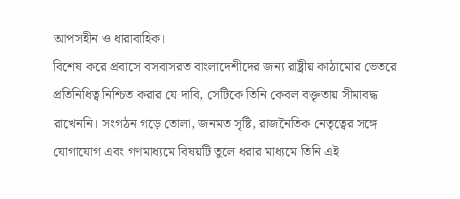আপসহীন ও ধারাবাহিক।
বিশেষ করে প্রবাসে বসবাসরত বাংলাদেশীদের জন্য রাষ্ট্রীয় কাঠামোর ভেতরে প্রতিনিধিত্ব নিশ্চিত করার যে দাবি, সেটিকে তিনি কেবল বক্তৃতায় সীমাবদ্ধ রাখেননি। সংগঠন গড়ে তোলা, জনমত সৃষ্টি, রাজনৈতিক নেতৃত্বের সঙ্গে যোগাযোগ এবং গণমাধ্যমে বিষয়টি তুলে ধরার মাধ্যমে তিনি এই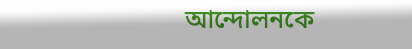আন্দোলনকে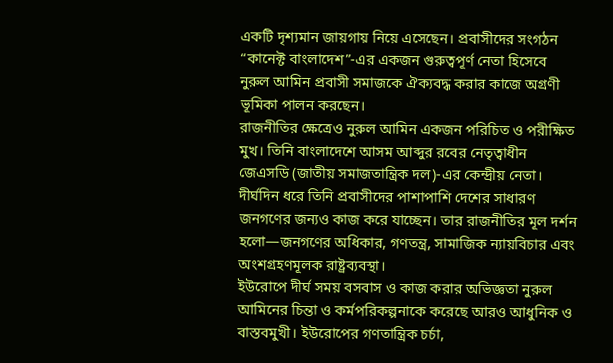একটি দৃশ্যমান জায়গায় নিয়ে এসেছেন। প্রবাসীদের সংগঠন “কানেক্ট বাংলাদেশ”-এর একজন গুরুত্বপূর্ণ নেতা হিসেবে নুরুল আমিন প্রবাসী সমাজকে ঐক্যবদ্ধ করার কাজে অগ্রণী ভূমিকা পালন করছেন।
রাজনীতির ক্ষেত্রেও নুরুল আমিন একজন পরিচিত ও পরীক্ষিত মুখ। তিনি বাংলাদেশে আসম আব্দুর রবের নেতৃত্বাধীন জেএসডি (জাতীয় সমাজতান্ত্রিক দল)-এর কেন্দ্রীয় নেতা। দীর্ঘদিন ধরে তিনি প্রবাসীদের পাশাপাশি দেশের সাধারণ জনগণের জন্যও কাজ করে যাচ্ছেন। তার রাজনীতির মূল দর্শন হলো—জনগণের অধিকার, গণতন্ত্র, সামাজিক ন্যায়বিচার এবং অংশগ্রহণমূলক রাষ্ট্রব্যবস্থা।
ইউরোপে দীর্ঘ সময় বসবাস ও কাজ করার অভিজ্ঞতা নুরুল আমিনের চিন্তা ও কর্মপরিকল্পনাকে করেছে আরও আধুনিক ও বাস্তবমুখী। ইউরোপের গণতান্ত্রিক চর্চা,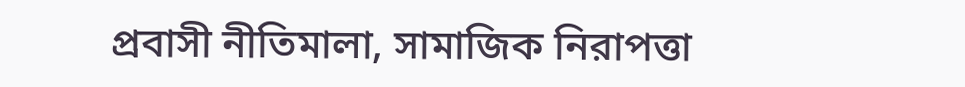প্রবাসী নীতিমালা, সামাজিক নিরাপত্তা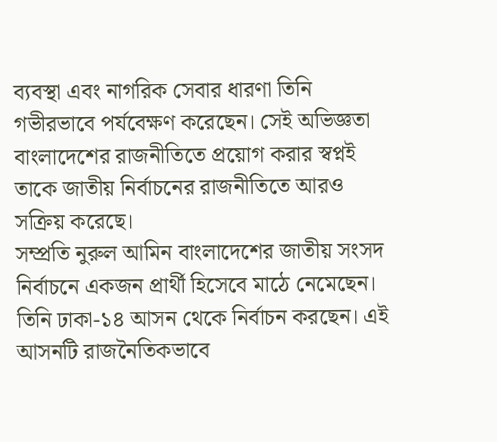ব্যবস্থা এবং নাগরিক সেবার ধারণা তিনি গভীরভাবে পর্যবেক্ষণ করেছেন। সেই অভিজ্ঞতা বাংলাদেশের রাজনীতিতে প্রয়োগ করার স্বপ্নই তাকে জাতীয় নির্বাচনের রাজনীতিতে আরও সক্রিয় করেছে।
সম্প্রতি নুরুল আমিন বাংলাদেশের জাতীয় সংসদ নির্বাচনে একজন প্রার্থী হিসেবে মাঠে নেমেছেন। তিনি ঢাকা-১৪ আসন থেকে নির্বাচন করছেন। এই আসনটি রাজনৈতিকভাবে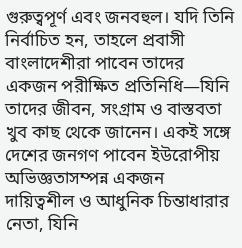গুরুত্বপূর্ণ এবং জনবহুল। যদি তিনি নির্বাচিত হন, তাহলে প্রবাসী বাংলাদেশীরা পাবেন তাদের একজন পরীক্ষিত প্রতিনিধি—যিনি তাদের জীবন, সংগ্রাম ও বাস্তবতা খুব কাছ থেকে জানেন। একই সঙ্গে দেশের জনগণ পাবেন ইউরোপীয় অভিজ্ঞতাসম্পন্ন একজন দায়িত্বশীল ও আধুনিক চিন্তাধারার নেতা, যিনি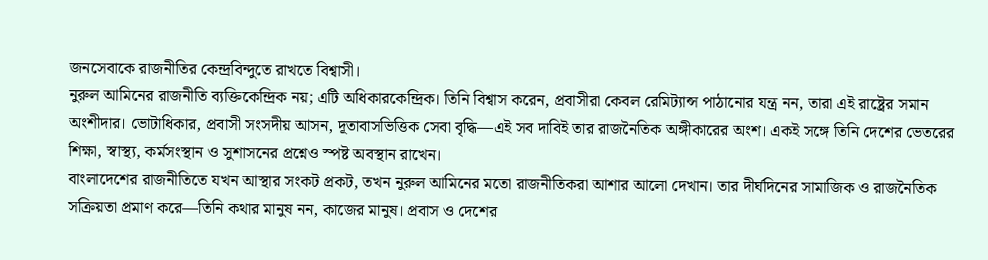জনসেবাকে রাজনীতির কেন্দ্রবিন্দুতে রাখতে বিশ্বাসী।
নুরুল আমিনের রাজনীতি ব্যক্তিকেন্দ্রিক নয়; এটি অধিকারকেন্দ্রিক। তিনি বিশ্বাস করেন, প্রবাসীরা কেবল রেমিট্যান্স পাঠানোর যন্ত্র নন, তারা এই রাষ্ট্রের সমান অংশীদার। ভোটাধিকার, প্রবাসী সংসদীয় আসন, দূতাবাসভিত্তিক সেবা বৃদ্ধি—এই সব দাবিই তার রাজনৈতিক অঙ্গীকারের অংশ। একই সঙ্গে তিনি দেশের ভেতরের শিক্ষা, স্বাস্থ্য, কর্মসংস্থান ও সুশাসনের প্রশ্নেও স্পষ্ট অবস্থান রাখেন।
বাংলাদেশের রাজনীতিতে যখন আস্থার সংকট প্রকট, তখন নুরুল আমিনের মতো রাজনীতিকরা আশার আলো দেখান। তার দীর্ঘদিনের সামাজিক ও রাজনৈতিক সক্রিয়তা প্রমাণ করে—তিনি কথার মানুষ নন, কাজের মানুষ। প্রবাস ও দেশের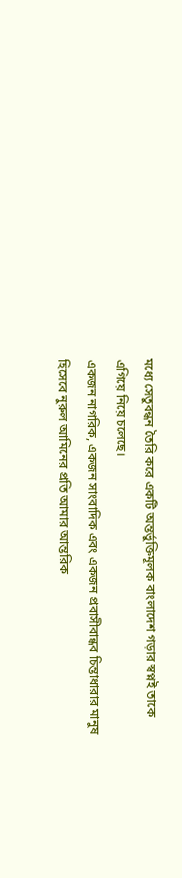মধ্যে সেতুবন্ধন তৈরি করে একটি অন্তর্ভুক্তিমূলক বাংলাদেশ গড়ার স্বপ্নই তাকে এগিয়ে নিয়ে চলেছে।
একজন নাগরিক, একজন সাংবাদিক এবং একজন প্রবাসীবান্ধব চিন্তাধারার মানুষ হিসেবে নুরুল আমিনের প্রতি আমার আন্তরিক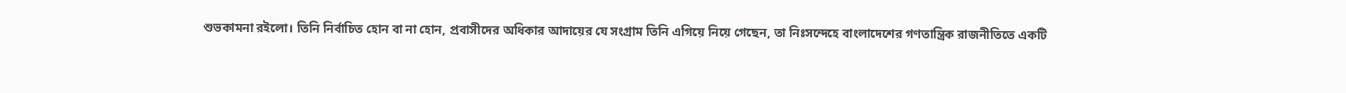শুভকামনা রইলো। তিনি নির্বাচিত হোন বা না হোন, প্রবাসীদের অধিকার আদায়ের যে সংগ্রাম তিনি এগিয়ে নিয়ে গেছেন, তা নিঃসন্দেহে বাংলাদেশের গণতান্ত্রিক রাজনীতিতে একটি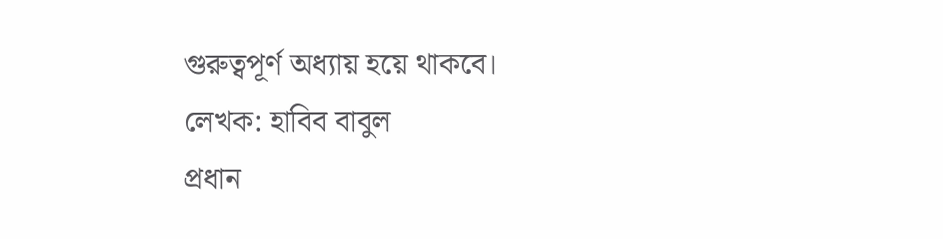গুরুত্বপূর্ণ অধ্যায় হয়ে থাকবে।
লেখক: হাবিব বাবুল
প্রধান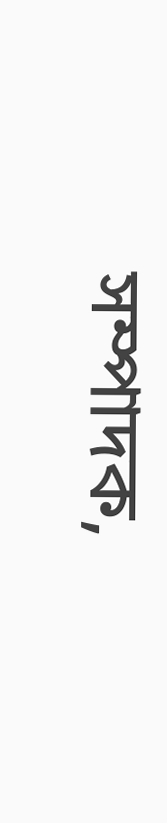সম্পাদক,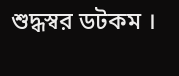শুদ্ধস্বর ডটকম ।